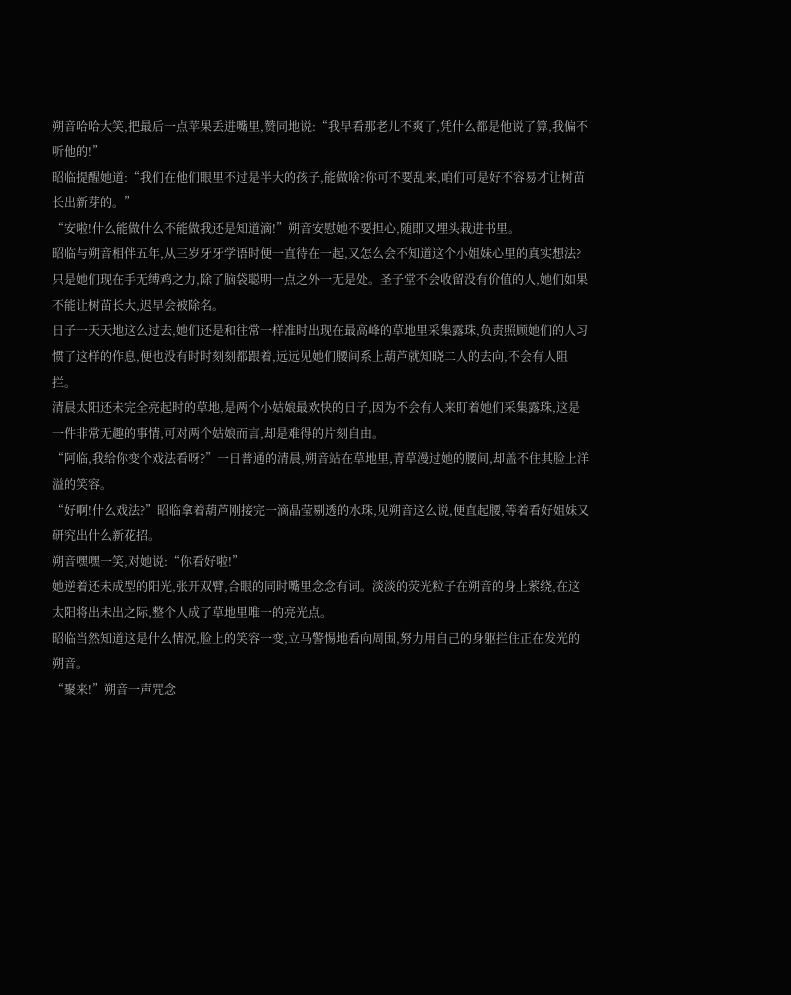朔音哈哈大笑,把最后一点苹果丢进嘴里,赞同地说:“我早看那老儿不爽了,凭什么都是他说了算,我偏不听他的!”
昭临提醒她道:“我们在他们眼里不过是半大的孩子,能做啥?你可不要乱来,咱们可是好不容易才让树苗长出新芽的。”
“安啦!什么能做什么不能做我还是知道滴!”朔音安慰她不要担心,随即又埋头栽进书里。
昭临与朔音相伴五年,从三岁牙牙学语时便一直待在一起,又怎么会不知道这个小姐妹心里的真实想法?只是她们现在手无缚鸡之力,除了脑袋聪明一点之外一无是处。圣子堂不会收留没有价值的人,她们如果不能让树苗长大,迟早会被除名。
日子一天天地这么过去,她们还是和往常一样准时出现在最高峰的草地里采集露珠,负责照顾她们的人习惯了这样的作息,便也没有时时刻刻都跟着,远远见她们腰间系上葫芦就知晓二人的去向,不会有人阻拦。
清晨太阳还未完全亮起时的草地,是两个小姑娘最欢快的日子,因为不会有人来盯着她们采集露珠,这是一件非常无趣的事情,可对两个姑娘而言,却是难得的片刻自由。
“阿临,我给你变个戏法看呀?”一日普通的清晨,朔音站在草地里,青草漫过她的腰间,却盖不住其脸上洋溢的笑容。
“好啊!什么戏法?”昭临拿着葫芦刚接完一滴晶莹剔透的水珠,见朔音这么说,便直起腰,等着看好姐妹又研究出什么新花招。
朔音嘿嘿一笑,对她说:“你看好啦!”
她逆着还未成型的阳光,张开双臂,合眼的同时嘴里念念有词。淡淡的荧光粒子在朔音的身上萦绕,在这太阳将出未出之际,整个人成了草地里唯一的亮光点。
昭临当然知道这是什么情况,脸上的笑容一变,立马警惕地看向周围,努力用自己的身躯拦住正在发光的朔音。
“聚来!”朔音一声咒念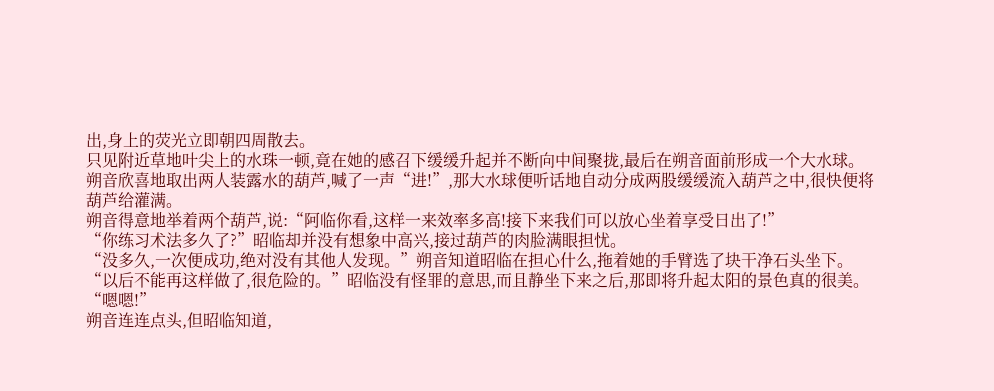出,身上的荧光立即朝四周散去。
只见附近草地叶尖上的水珠一顿,竟在她的感召下缓缓升起并不断向中间聚拢,最后在朔音面前形成一个大水球。
朔音欣喜地取出两人装露水的葫芦,喊了一声“进!”,那大水球便听话地自动分成两股缓缓流入葫芦之中,很快便将葫芦给灌满。
朔音得意地举着两个葫芦,说:“阿临你看,这样一来效率多高!接下来我们可以放心坐着享受日出了!”
“你练习术法多久了?”昭临却并没有想象中高兴,接过葫芦的肉脸满眼担忧。
“没多久,一次便成功,绝对没有其他人发现。”朔音知道昭临在担心什么,拖着她的手臂选了块干净石头坐下。
“以后不能再这样做了,很危险的。”昭临没有怪罪的意思,而且静坐下来之后,那即将升起太阳的景色真的很美。
“嗯嗯!”
朔音连连点头,但昭临知道,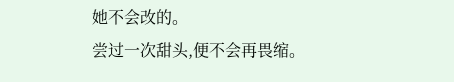她不会改的。
尝过一次甜头,便不会再畏缩。